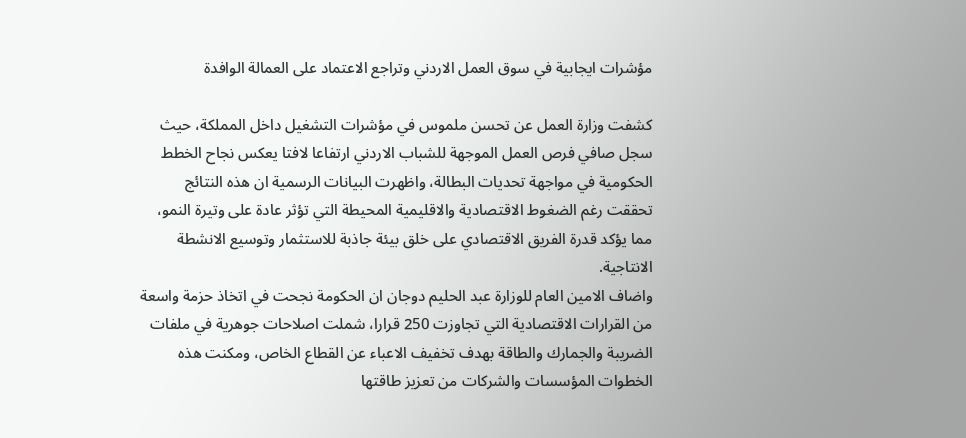مؤشرات ايجابية في سوق العمل الاردني وتراجع الاعتماد على العمالة الوافدة

كشفت وزارة العمل عن تحسن ملموس في مؤشرات التشغيل داخل المملكة، حيث سجل صافي فرص العمل الموجهة للشباب الاردني ارتفاعا لافتا يعكس نجاح الخطط الحكومية في مواجهة تحديات البطالة، واظهرت البيانات الرسمية ان هذه النتائج تحققت رغم الضغوط الاقتصادية والاقليمية المحيطة التي تؤثر عادة على وتيرة النمو، مما يؤكد قدرة الفريق الاقتصادي على خلق بيئة جاذبة للاستثمار وتوسيع الانشطة الانتاجية.
واضاف الامين العام للوزارة عبد الحليم دوجان ان الحكومة نجحت في اتخاذ حزمة واسعة من القرارات الاقتصادية التي تجاوزت 250 قرارا، شملت اصلاحات جوهرية في ملفات الضريبة والجمارك والطاقة بهدف تخفيف الاعباء عن القطاع الخاص، ومكنت هذه الخطوات المؤسسات والشركات من تعزيز طاقتها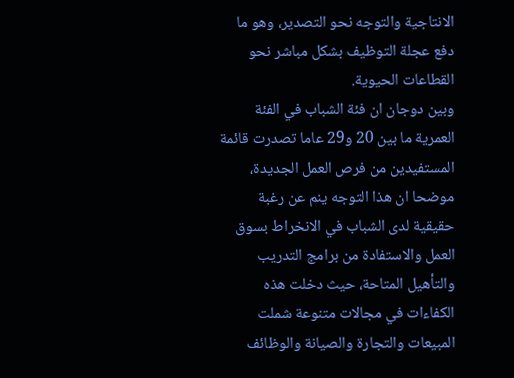الانتاجية والتوجه نحو التصدير، وهو ما دفع عجلة التوظيف بشكل مباشر نحو القطاعات الحيوية.
وبين دوجان ان فئة الشباب في الفئة العمرية ما بين 20 و29 عاما تصدرت قائمة المستفيدين من فرص العمل الجديدة، موضحا ان هذا التوجه ينم عن رغبة حقيقية لدى الشباب في الانخراط بسوق العمل والاستفادة من برامج التدريب والتأهيل المتاحة، حيث دخلت هذه الكفاءات في مجالات متنوعة شملت المبيعات والتجارة والصيانة والوظائف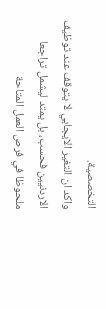التخصصية.
واكد ان التغير الايجابي لا يتوقف عند توظيف الاردنيين فحسب، بل يمتد ليشمل تراجعا ملحوظا في فرص العمل المتاحة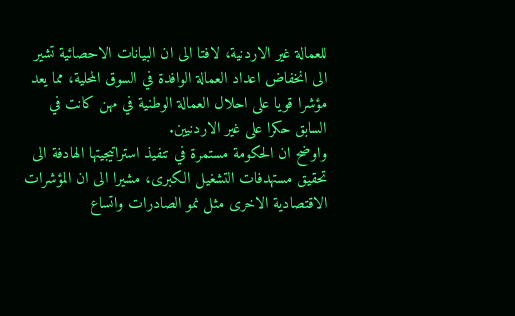للعمالة غير الاردنية، لافتا الى ان البيانات الاحصائية تشير الى انخفاض اعداد العمالة الوافدة في السوق المحلية، مما يعد مؤشرا قويا على احلال العمالة الوطنية في مهن كانت في السابق حكرا على غير الاردنيين.
واوضح ان الحكومة مستمرة في تنفيذ استراتيجيتها الهادفة الى تحقيق مستهدفات التشغيل الكبرى، مشيرا الى ان المؤشرات الاقتصادية الاخرى مثل نمو الصادرات واتساع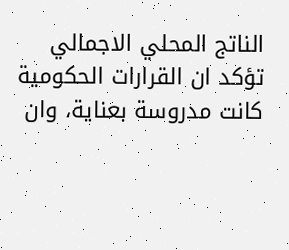الناتج المحلي الاجمالي تؤكد ان القرارات الحكومية كانت مدروسة بعناية، وان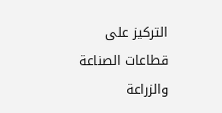التركيز على قطاعات الصناعة والزراعة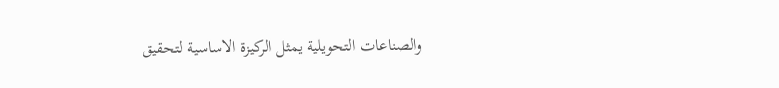والصناعات التحويلية يمثل الركيزة الاساسية لتحقيق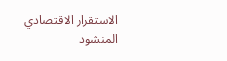الاستقرار الاقتصادي المنشود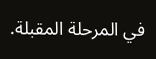في المرحلة المقبلة.